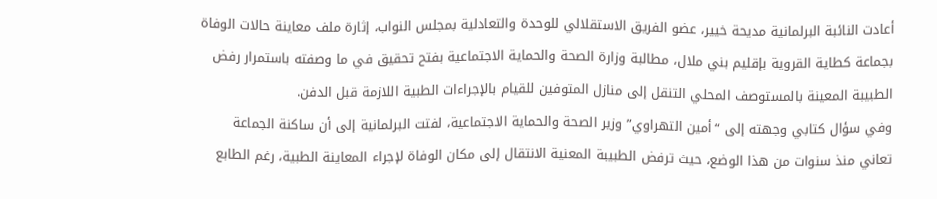أعادت النائبة البرلمانية مديحة خيير، عضو الفريق الاستقلالي للوحدة والتعادلية بمجلس النواب، إثارة ملف معاينة حالات الوفاة بجماعة كطاية القروية بإقليم بني ملال، مطالبة وزارة الصحة والحماية الاجتماعية بفتح تحقيق في ما وصفته باستمرار رفض الطبيبة المعينة بالمستوصف المحلي التنقل إلى منازل المتوفين للقيام بالإجراءات الطبية اللازمة قبل الدفن.
وفي سؤال كتابي وجهته إلى “أمين التهراوي” وزير الصحة والحماية الاجتماعية، لفتت البرلمانية إلى أن ساكنة الجماعة تعاني منذ سنوات من هذا الوضع، حيث ترفض الطبيبة المعنية الانتقال إلى مكان الوفاة لإجراء المعاينة الطبية، رغم الطابع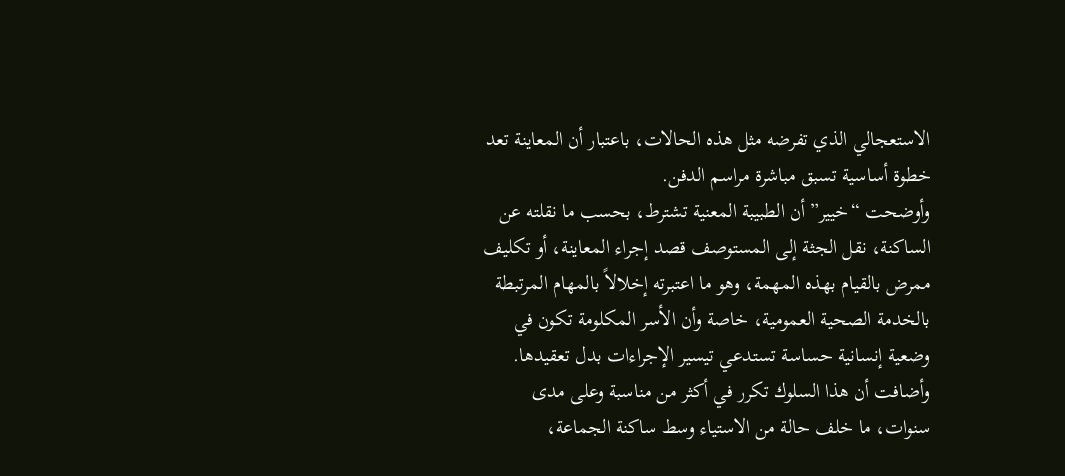الاستعجالي الذي تفرضه مثل هذه الحالات، باعتبار أن المعاينة تعد خطوة أساسية تسبق مباشرة مراسم الدفن.
وأوضحت “خيير” أن الطبيبة المعنية تشترط، بحسب ما نقلته عن الساكنة، نقل الجثة إلى المستوصف قصد إجراء المعاينة، أو تكليف ممرض بالقيام بهذه المهمة، وهو ما اعتبرته إخلالاً بالمهام المرتبطة بالخدمة الصحية العمومية، خاصة وأن الأسر المكلومة تكون في وضعية إنسانية حساسة تستدعي تيسير الإجراءات بدل تعقيدها.
وأضافت أن هذا السلوك تكرر في أكثر من مناسبة وعلى مدى سنوات، ما خلف حالة من الاستياء وسط ساكنة الجماعة،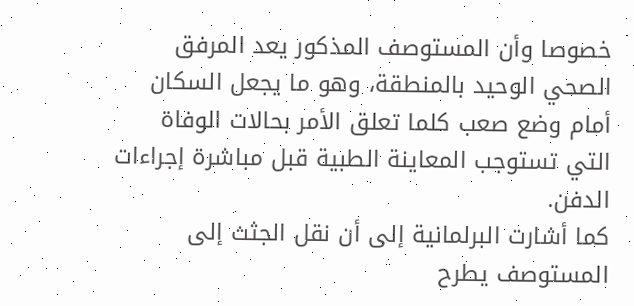خصوصا وأن المستوصف المذكور يعد المرفق الصحي الوحيد بالمنطقة، وهو ما يجعل السكان أمام وضع صعب كلما تعلق الأمر بحالات الوفاة التي تستوجب المعاينة الطبية قبل مباشرة إجراءات الدفن.
كما أشارت البرلمانية إلى أن نقل الجثث إلى المستوصف يطرح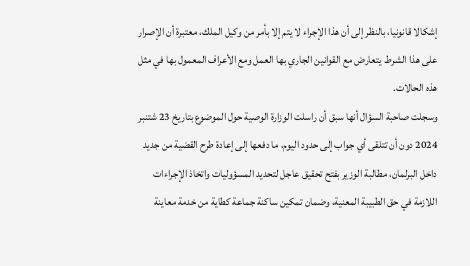إشكالا قانونيا، بالنظر إلى أن هذا الإجراء لا يتم إلا بأمر من وكيل الملك، معتبرة أن الإصرار على هذا الشرط يتعارض مع القوانين الجاري بها العمل ومع الأعراف المعمول بها في مثل هذه الحالات.
وسجلت صاحبة السؤال أنها سبق أن راسلت الوزارة الوصية حول الموضوع بتاريخ 23 شتنبر 2024 دون أن تتلقى أي جواب إلى حدود اليوم، ما دفعها إلى إعادة طرح القضية من جديد داخل البرلمان، مطالبة الوزير بفتح تحقيق عاجل لتحديد المسؤوليات واتخاذ الإجراءات اللازمة في حق الطبيبة المعنية، وضمان تمكين ساكنة جماعة كطاية من خدمة معاينة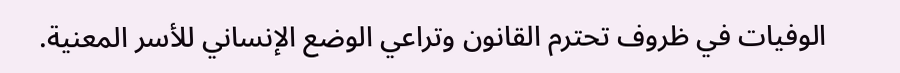الوفيات في ظروف تحترم القانون وتراعي الوضع الإنساني للأسر المعنية.